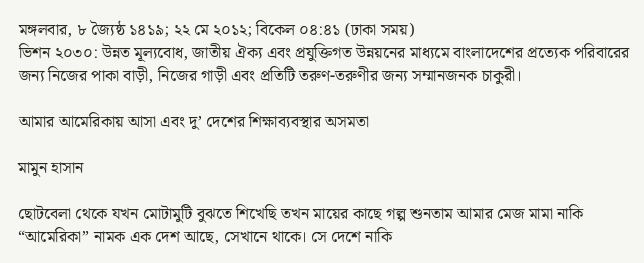মঙ্গলবার, ৮ জ্যৈষ্ঠ ১৪১৯; ২২ মে ২০১২; বিকেল ০৪:৪১ (ঢাকা সময়)
ভিশন ২০৩০: উন্নত মূল্যবোধ, জাতীয় ঐক্য এবং প্রযুক্তিগত উন্নয়নের মাধ্যমে বাংলাদেশের প্রত্যেক পরিবারের জন্য নিজের পাকা বাড়ী, নিজের গাড়ী এবং প্রতিটি তরুণ-তরুণীর জন্য সম্মানজনক চাকুরী।

আমার আমেরিকায় আসা এবং দু’ দেশের শিক্ষাব্যবস্থার অসমতা

মামুন হাসান

ছোটবেলা থেকে যখন মোটামুটি বুঝতে শিখেছি তখন মায়ের কাছে গল্প শুনতাম আমার মেজ মামা নাকি “আমেরিকা” নামক এক দেশ আছে, সেখানে থাকে। সে দেশে নাকি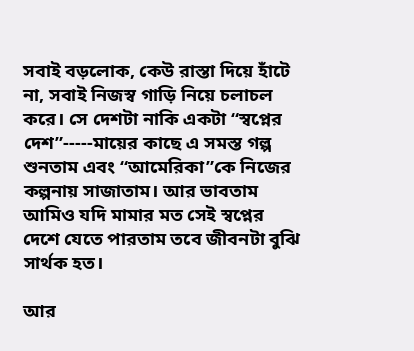সবাই বড়লোক, কেউ রাস্তা দিয়ে হাঁটে না, সবাই নিজস্ব গাড়ি নিয়ে চলাচল করে। সে দেশটা নাকি একটা “স্বপ্নের দেশ”-----মায়ের কাছে এ সমস্ত গল্প শুনতাম এবং “আমেরিকা”কে নিজের কল্পনায় সাজাতাম। আর ভাবতাম আমিও যদি মামার মত সেই স্বপ্নের দেশে যেতে পারতাম তবে জীবনটা বুঝি সার্থক হত।

আর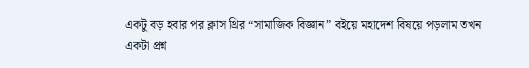একটু বড় হবার পর ক্লাস থ্রির “সামাজিক বিজ্ঞান” বইয়ে মহাদেশ বিষয়ে পড়লাম তখন একটা প্রশ্ন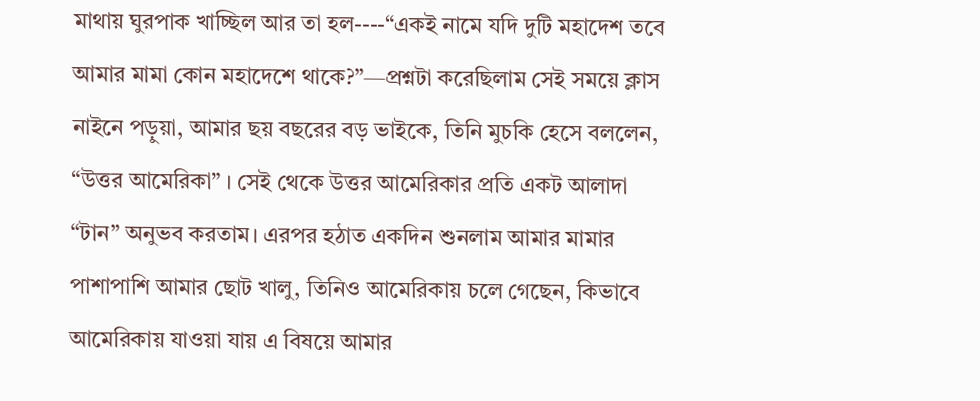মাথায় ঘুরপাক খাচ্ছিল আর তা হল----“একই নামে যদি দুটি মহাদেশ তবে আমার মামা কোন মহাদেশে থাকে?”—প্রশ্নটা করেছিলাম সেই সময়ে ক্লাস নাইনে পড়ুয়া, আমার ছয় বছরের বড় ভাইকে, তিনি মুচকি হেসে বললেন, “উত্তর আমেরিকা” । সেই থেকে উত্তর আমেরিকার প্রতি একট আলাদা “টান” অনুভব করতাম। এরপর হঠাত একদিন শুনলাম আমার মামার পাশাপাশি আমার ছোট খালু, তিনিও আমেরিকায় চলে গেছেন, কিভাবে আমেরিকায় যাওয়া যায় এ বিষয়ে আমার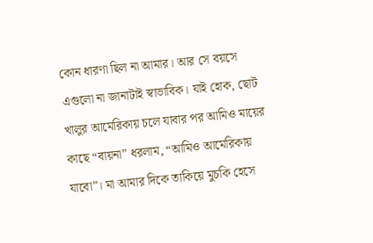কোন ধারণা ছিল না আমার। আর সে বয়সে এগুলো না জানাটাই স্বাভাবিক। যাই হোক, ছোট খালুর আমেরিকায় চলে যাবার পর আমিও মায়ের কাছে “বায়না” ধরলাম, “আমিও আমেরিকায় যাবো”। মা আমার দিকে তাকিয়ে মুচকি হেসে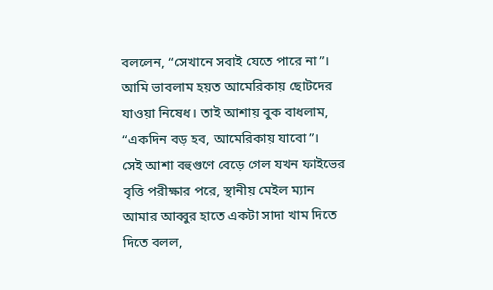বললেন, “সেখানে সবাই যেতে পারে না”। আমি ভাবলাম হয়ত আমেরিকায় ছোটদের যাওয়া নিষেধ। তাই আশায় বুক বাধলাম, “একদিন বড় হব, আমেরিকায় যাবো”।
সেই আশা বহুগুণে বেড়ে গেল যখন ফাইভের বৃত্তি পরীক্ষার পরে, স্থানীয় মেইল ম্যান আমার আব্বুর হাতে একটা সাদা খাম দিতে দিতে বলল,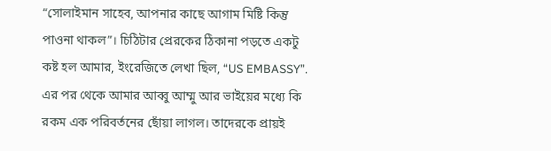“সোলাইমান সাহেব, আপনার কাছে আগাম মিষ্টি কিন্তু পাওনা থাকল”। চিঠিটার প্রেরকের ঠিকানা পড়তে একটু কষ্ট হল আমার, ইংরেজিতে লেখা ছিল, “US EMBASSY”. এর পর থেকে আমার আব্বু আম্মু আর ভাইয়ের মধ্যে কি রকম এক পরিবর্তনের ছোঁয়া লাগল। তাদেরকে প্রায়ই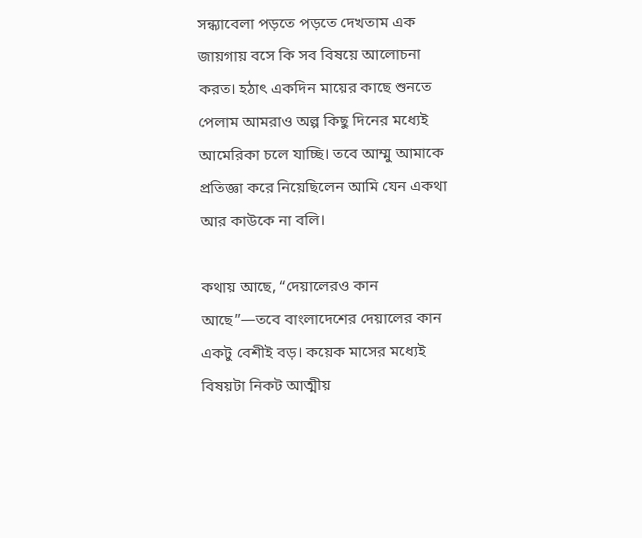সন্ধ্যাবেলা পড়তে পড়তে দেখতাম এক জায়গায় বসে কি সব বিষয়ে আলোচনা করত। হঠাৎ একদিন মায়ের কাছে শুনতে পেলাম আমরাও অল্প কিছু দিনের মধ্যেই আমেরিকা চলে যাচ্ছি। তবে আম্মু আমাকে প্রতিজ্ঞা করে নিয়েছিলেন আমি যেন একথা আর কাউকে না বলি।

কথায় আছে, “দেয়ালেরও কান আছে”—তবে বাংলাদেশের দেয়ালের কান একটু বেশীই বড়। কয়েক মাসের মধ্যেই বিষয়টা নিকট আত্মীয়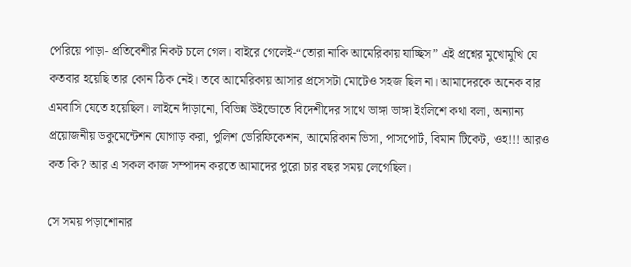পেরিয়ে পাড়া- প্রতিবেশীর নিকট চলে গেল। বাইরে গেলেই-“তোরা নাকি আমেরিকায় যাচ্ছিস” এই প্রশ্নের মুখোমুখি যে কতবার হয়েছি তার কোন ঠিক নেই। তবে আমেরিকায় আসার প্রসেসটা মোটেও সহজ ছিল না। আমাদেরকে অনেক বার এমবাসি যেতে হয়েছিল। লাইনে দাঁড়ানো, বিভিন্ন উইন্ডোতে বিদেশীদের সাথে ভাঙ্গা ভাঙ্গা ইংলিশে কথা বলা, অন্যান্য প্রয়োজনীয় ডকুমেন্টেশন যোগাড় করা, পুলিশ ভেরিফিকেশন, আমেরিকান ভিসা, পাসপোর্ট, বিমান টিকেট, ওহ!!! আরও কত কি? আর এ সকল কাজ সম্পাদন করতে আমাদের পুরো চার বছর সময় লেগেছিল।

সে সময় পড়াশোনার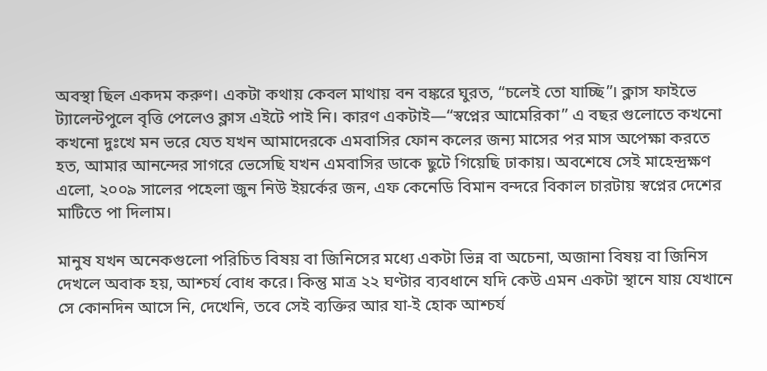অবস্থা ছিল একদম করুণ। একটা কথায় কেবল মাথায় বন বঙ্করে ঘুরত, “চলেই তো যাচ্ছি”। ক্লাস ফাইভে ট্যালেন্টপুলে বৃত্তি পেলেও ক্লাস এইটে পাই নি। কারণ একটাই—“স্বপ্নের আমেরিকা” এ বছর গুলোতে কখনো কখনো দুঃখে মন ভরে যেত যখন আমাদেরকে এমবাসির ফোন কলের জন্য মাসের পর মাস অপেক্ষা করতে হত, আমার আনন্দের সাগরে ভেসেছি যখন এমবাসির ডাকে ছুটে গিয়েছি ঢাকায়। অবশেষে সেই মাহেন্দ্রক্ষণ এলো, ২০০৯ সালের পহেলা জুন নিউ ইয়র্কের জন, এফ কেনেডি বিমান বন্দরে বিকাল চারটায় স্বপ্নের দেশের মাটিতে পা দিলাম।

মানুষ যখন অনেকগুলো পরিচিত বিষয় বা জিনিসের মধ্যে একটা ভিন্ন বা অচেনা, অজানা বিষয় বা জিনিস দেখলে অবাক হয়, আশ্চর্য বোধ করে। কিন্তু মাত্র ২২ ঘণ্টার ব্যবধানে যদি কেউ এমন একটা স্থানে যায় যেখানে সে কোনদিন আসে নি, দেখেনি, তবে সেই ব্যক্তির আর যা-ই হোক আশ্চর্য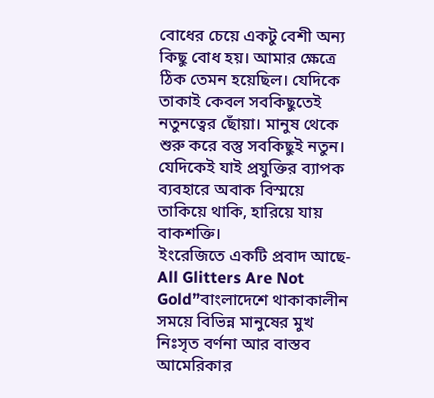বোধের চেয়ে একটু বেশী অন্য কিছু বোধ হয়। আমার ক্ষেত্রে ঠিক তেমন হয়েছিল। যেদিকে তাকাই কেবল সবকিছুতেই নতুনত্বের ছোঁয়া। মানুষ থেকে শুরু করে বস্তু সবকিছুই নতুন। যেদিকেই যাই প্রযুক্তির ব্যাপক ব্যবহারে অবাক বিস্ময়ে তাকিয়ে থাকি, হারিয়ে যায় বাকশক্তি।
ইংরেজিতে একটি প্রবাদ আছে-All Glitters Are Not Gold”বাংলাদেশে থাকাকালীন সময়ে বিভিন্ন মানুষের মুখ নিঃসৃত বর্ণনা আর বাস্তব আমেরিকার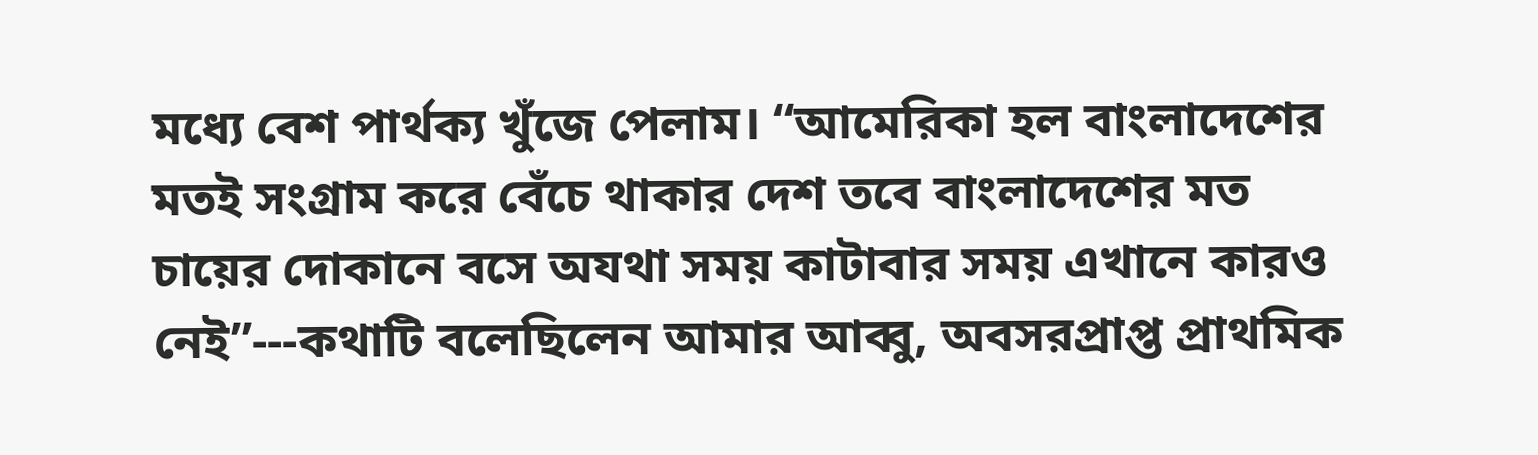মধ্যে বেশ পার্থক্য খুঁজে পেলাম। “আমেরিকা হল বাংলাদেশের মতই সংগ্রাম করে বেঁচে থাকার দেশ তবে বাংলাদেশের মত চায়ের দোকানে বসে অযথা সময় কাটাবার সময় এখানে কারও নেই”---কথাটি বলেছিলেন আমার আব্বু, অবসরপ্রাপ্ত প্রাথমিক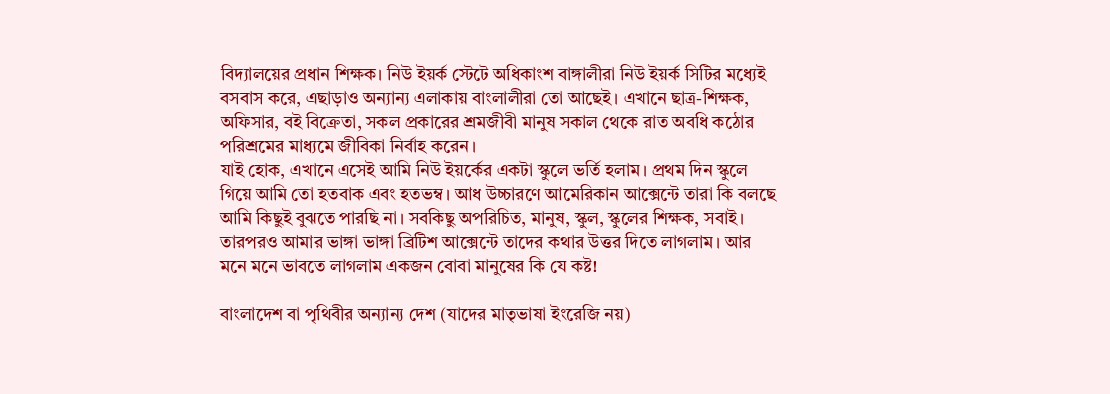বিদ্যালয়ের প্রধান শিক্ষক। নিউ ইয়র্ক স্টেটে অধিকাংশ বাঙ্গালীরা নিউ ইয়র্ক সিটির মধ্যেই বসবাস করে, এছাড়াও অন্যান্য এলাকায় বাংলালীরা তো আছেই। এখানে ছাত্র-শিক্ষক, অফিসার, বই বিক্রেতা, সকল প্রকারের শ্রমজীবী মানুষ সকাল থেকে রাত অবধি কঠোর পরিশ্রমের মাধ্যমে জীবিকা নির্বাহ করেন।
যাই হোক, এখানে এসেই আমি নিউ ইয়র্কের একটা স্কুলে ভর্তি হলাম। প্রথম দিন স্কুলে গিয়ে আমি তো হতবাক এবং হতভম্ব। আধ উচ্চারণে আমেরিকান আক্সেন্টে তারা কি বলছে আমি কিছুই বুঝতে পারছি না। সবকিছু অপরিচিত, মানুষ, স্কুল, স্কুলের শিক্ষক, সবাই। তারপরও আমার ভাঙ্গা ভাঙ্গা ব্রিটিশ আক্সেন্টে তাদের কথার উত্তর দিতে লাগলাম। আর মনে মনে ভাবতে লাগলাম একজন বোবা মানুষের কি যে কষ্ট!

বাংলাদেশ বা পৃথিবীর অন্যান্য দেশ (যাদের মাতৃভাষা ইংরেজি নয়)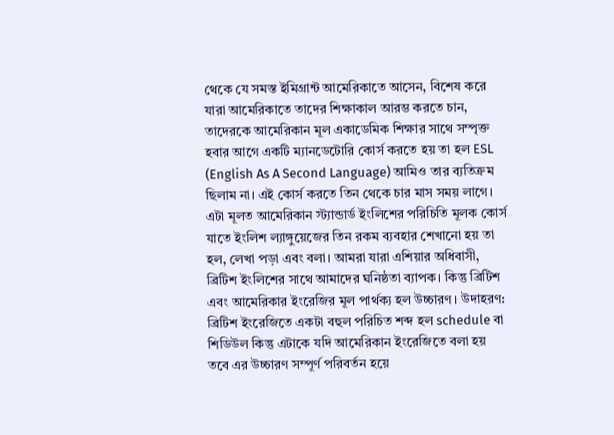থেকে যে সমস্ত ইমিগ্রান্ট আমেরিকাতে আসেন, বিশেষ করে যারা আমেরিকাতে তাদের শিক্ষাকাল আরম্ভ করতে চান, তাদেরকে আমেরিকান মূল একাডেমিক শিক্ষার সাথে সম্পৃক্ত হবার আগে একটি ম্যানডেটোরি কোর্স করতে হয় তা হল ESL (English As A Second Language) আমিও তার ব্যতিক্রম ছিলাম না। এই কোর্স করতে তিন থেকে চার মাস সময় লাগে। এটা মূলত আমেরিকান স্ট্যান্ডার্ড ইংলিশের পরিচিতি মূলক কোর্স যাতে ইংলিশ ল্যাঙ্গুয়েজের তিন রকম ব্যবহার শেখানো হয় তা হল, লেখা পড়া এবং বলা। আমরা যারা এশিয়ার অধিবাসী, ব্রিটিশ ইংলিশের সাথে আমাদের ঘনিষ্ঠতা ব্যাপক। কিন্তু ব্রিটিশ এবং আমেরিকার ইংরেজির মূল পার্থক্য হল উচ্চারণ। উদাহরণ: ব্রিটিশ ইংরেজিতে একটা বহুল পরিচিত শব্দ হল schedule বা শিডিউল কিন্তু এটাকে যদি আমেরিকান ইংরেজিতে বলা হয় তবে এর উচ্চারণ সম্পূর্ণ পরিবর্তন হয়ে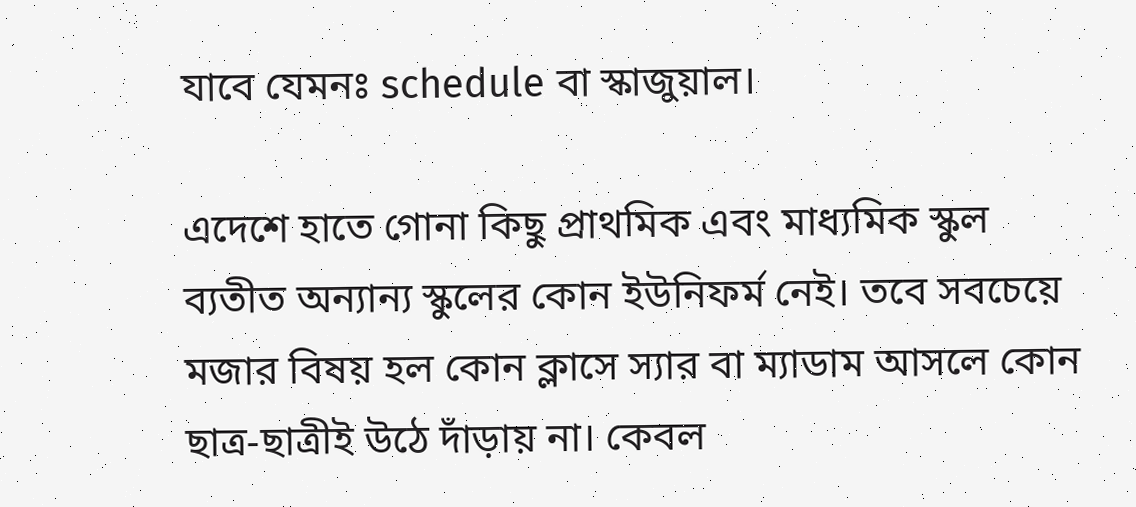যাবে যেমনঃ schedule বা স্কাজুয়াল।

এদেশে হাতে গোনা কিছু প্রাথমিক এবং মাধ্যমিক স্কুল ব্যতীত অন্যান্য স্কুলের কোন ইউনিফর্ম নেই। তবে সবচেয়ে মজার বিষয় হল কোন ক্লাসে স্যার বা ম্যাডাম আসলে কোন ছাত্র-ছাত্রীই উঠে দাঁড়ায় না। কেবল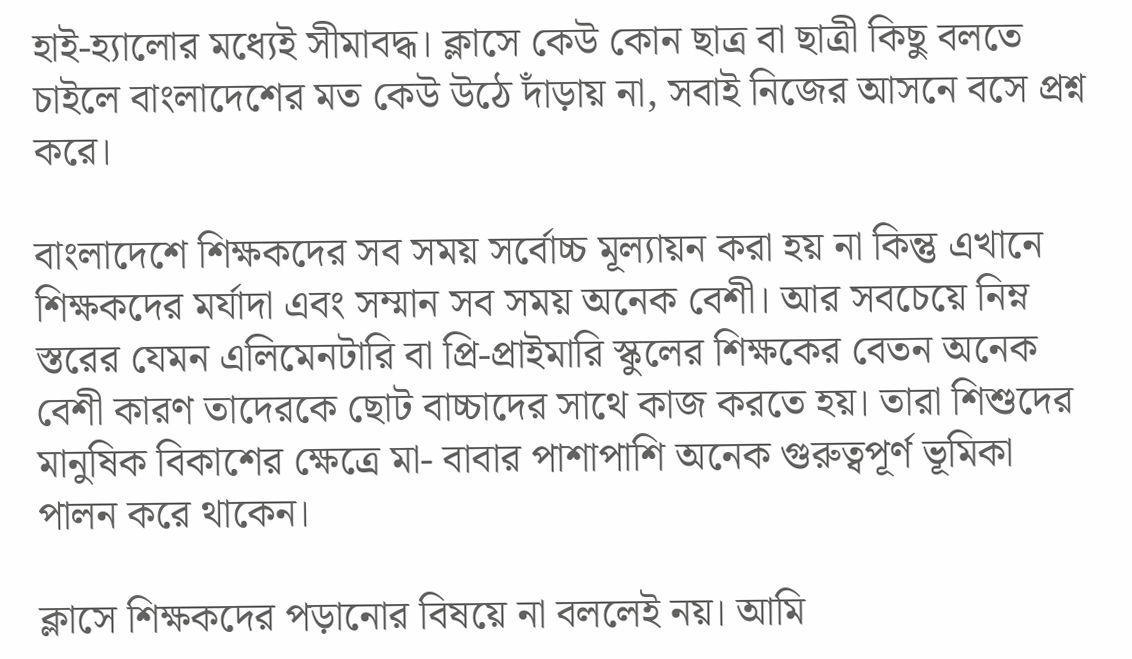হাই-হ্যালোর মধ্যেই সীমাবদ্ধ। ক্লাসে কেউ কোন ছাত্র বা ছাত্রী কিছু বলতে চাইলে বাংলাদেশের মত কেউ উঠে দাঁড়ায় না, সবাই নিজের আসনে বসে প্রশ্ন করে।

বাংলাদেশে শিক্ষকদের সব সময় সর্বোচ্চ মূল্যায়ন করা হয় না কিন্তু এখানে শিক্ষকদের মর্যাদা এবং সম্মান সব সময় অনেক বেশী। আর সবচেয়ে নিম্ন স্তরের যেমন এলিমেনটারি বা প্রি-প্রাইমারি স্কুলের শিক্ষকের বেতন অনেক বেশী কারণ তাদেরকে ছোট বাচ্চাদের সাথে কাজ করতে হয়। তারা শিশুদের মানুষিক বিকাশের ক্ষেত্রে মা- বাবার পাশাপাশি অনেক গুরুত্বপূর্ণ ভূমিকা পালন করে থাকেন।

ক্লাসে শিক্ষকদের পড়ানোর বিষয়ে না বললেই নয়। আমি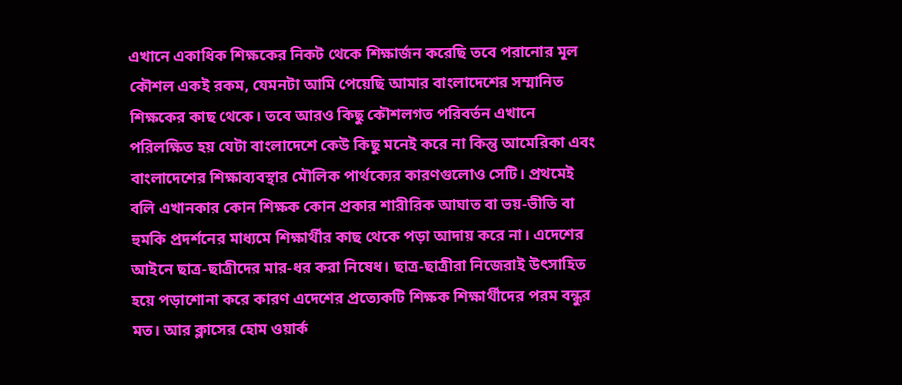এখানে একাধিক শিক্ষকের নিকট থেকে শিক্ষার্জন করেছি তবে পরানোর মূল কৌশল একই রকম, যেমনটা আমি পেয়েছি আমার বাংলাদেশের সম্মানিত শিক্ষকের কাছ থেকে। তবে আরও কিছু কৌশলগত পরিবর্তন এখানে পরিলক্ষিত হয় যেটা বাংলাদেশে কেউ কিছু মনেই করে না কিন্তু আমেরিকা এবং বাংলাদেশের শিক্ষাব্যবস্থার মৌলিক পার্থক্যের কারণগুলোও সেটি। প্রথমেই বলি এখানকার কোন শিক্ষক কোন প্রকার শারীরিক আঘাত বা ভয়-ভীতি বা হুমকি প্রদর্শনের মাধ্যমে শিক্ষার্থীর কাছ থেকে পড়া আদায় করে না। এদেশের আইনে ছাত্র-ছাত্রীদের মার-ধর করা নিষেধ। ছাত্র-ছাত্রীরা নিজেরাই উৎসাহিত হয়ে পড়াশোনা করে কারণ এদেশের প্রত্যেকটি শিক্ষক শিক্ষার্থীদের পরম বন্ধুর মত। আর ক্লাসের হোম ওয়ার্ক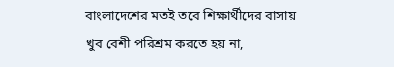বাংলাদেশের মতই তবে শিক্ষার্থীদের বাসায় খুব বেশী পরিশ্রম করতে হয় না,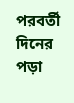পরবর্তী দিনের পড়া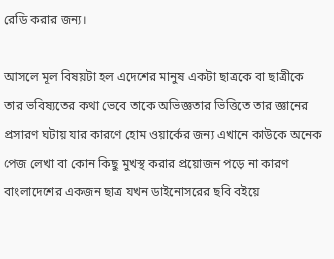রেডি করার জন্য।

আসলে মূল বিষয়টা হল এদেশের মানুষ একটা ছাত্রকে বা ছাত্রীকে তার ভবিষ্যতের কথা ভেবে তাকে অভিজ্ঞতার ভিত্তিতে তার জ্ঞানের প্রসারণ ঘটায় যার কারণে হোম ওয়ার্কের জন্য এখানে কাউকে অনেক পেজ লেখা বা কোন কিছু মুখস্থ করার প্রয়োজন পড়ে না কারণ বাংলাদেশের একজন ছাত্র যখন ডাইনোসরের ছবি বইয়ে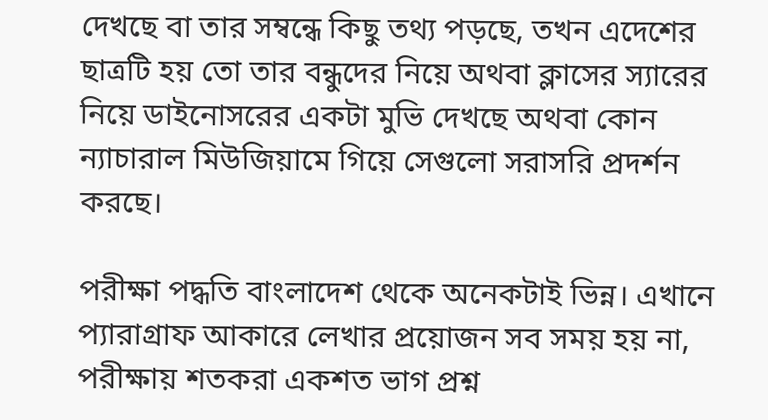দেখছে বা তার সম্বন্ধে কিছু তথ্য পড়ছে, তখন এদেশের ছাত্রটি হয় তো তার বন্ধুদের নিয়ে অথবা ক্লাসের স্যারের নিয়ে ডাইনোসরের একটা মুভি দেখছে অথবা কোন ন্যাচারাল মিউজিয়ামে গিয়ে সেগুলো সরাসরি প্রদর্শন করছে।

পরীক্ষা পদ্ধতি বাংলাদেশ থেকে অনেকটাই ভিন্ন। এখানে প্যারাগ্রাফ আকারে লেখার প্রয়োজন সব সময় হয় না, পরীক্ষায় শতকরা একশত ভাগ প্রশ্ন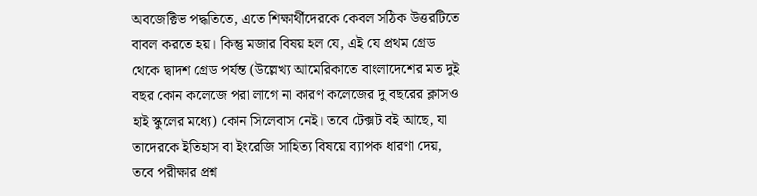অবজেক্টিভ পদ্ধতিতে, এতে শিক্ষার্থীদেরকে কেবল সঠিক উত্তরটিতে বাবল করতে হয়। কিন্তু মজার বিষয় হল যে, এই যে প্রথম গ্রেড থেকে দ্বাদশ গ্রেড পর্যন্ত (উল্লেখ্য আমেরিকাতে বাংলাদেশের মত দুই বছর কোন কলেজে পরা লাগে না কারণ কলেজের দু বছরের ক্লাসও হাই স্কুলের মধ্যে) কোন সিলেবাস নেই। তবে টেক্সট বই আছে, যা তাদেরকে ইতিহাস বা ইংরেজি সাহিত্য বিষয়ে ব্যাপক ধারণা দেয়, তবে পরীক্ষার প্রশ্ন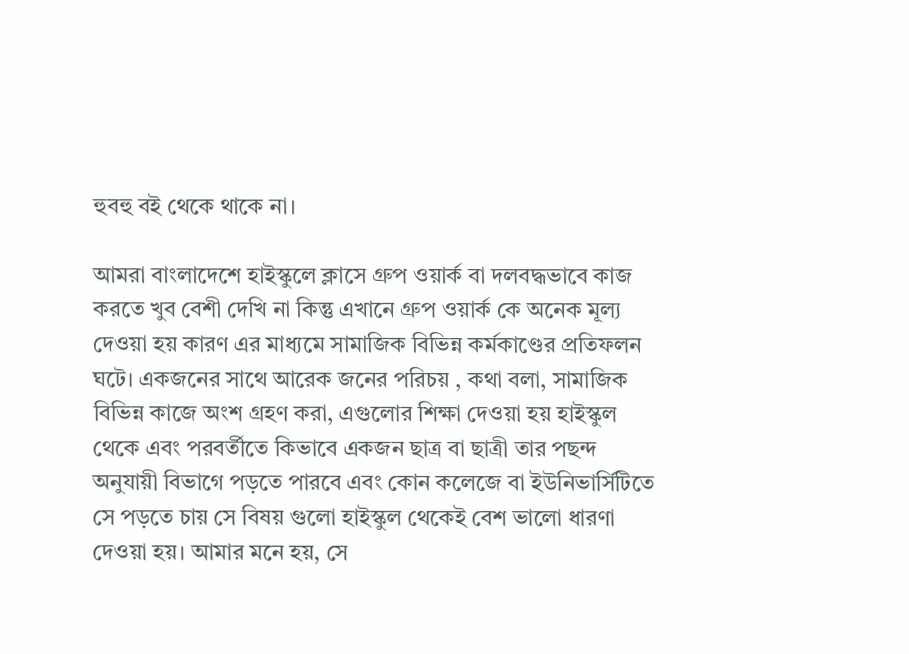হুবহু বই থেকে থাকে না।

আমরা বাংলাদেশে হাইস্কুলে ক্লাসে গ্রুপ ওয়ার্ক বা দলবদ্ধভাবে কাজ করতে খুব বেশী দেখি না কিন্তু এখানে গ্রুপ ওয়ার্ক কে অনেক মূল্য দেওয়া হয় কারণ এর মাধ্যমে সামাজিক বিভিন্ন কর্মকাণ্ডের প্রতিফলন ঘটে। একজনের সাথে আরেক জনের পরিচয় , কথা বলা, সামাজিক বিভিন্ন কাজে অংশ গ্রহণ করা, এগুলোর শিক্ষা দেওয়া হয় হাইস্কুল থেকে এবং পরবর্তীতে কিভাবে একজন ছাত্র বা ছাত্রী তার পছন্দ অনুযায়ী বিভাগে পড়তে পারবে এবং কোন কলেজে বা ইউনিভার্সিটিতে সে পড়তে চায় সে বিষয় গুলো হাইস্কুল থেকেই বেশ ভালো ধারণা দেওয়া হয়। আমার মনে হয়, সে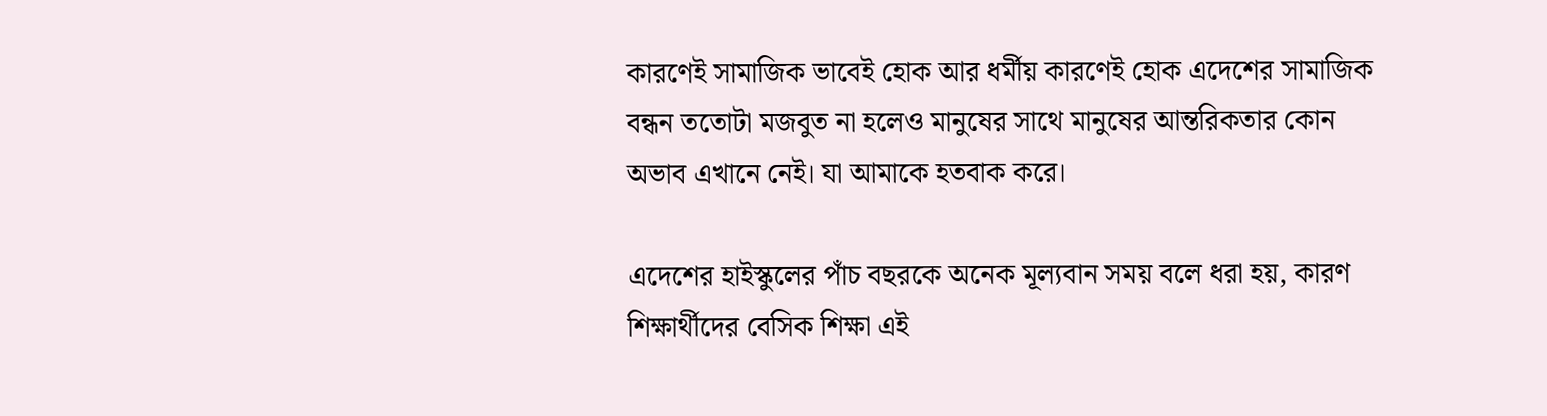কারণেই সামাজিক ভাবেই হোক আর ধর্মীয় কারণেই হোক এদেশের সামাজিক বন্ধন ততোটা মজবুত না হলেও মানুষের সাথে মানুষের আন্তরিকতার কোন অভাব এখানে নেই। যা আমাকে হতবাক করে।

এদেশের হাইস্কুলের পাঁচ বছরকে অনেক মূল্যবান সময় বলে ধরা হয়, কারণ শিক্ষার্থীদের বেসিক শিক্ষা এই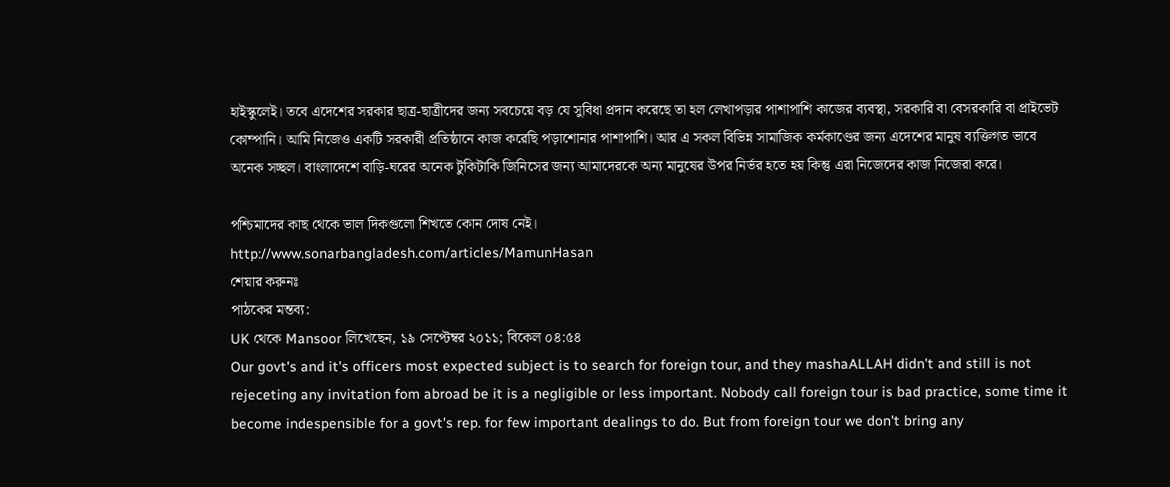হাইস্কুলেই। তবে এদেশের সরকার ছাত্র-ছাত্রীদের জন্য সবচেয়ে বড় যে সুবিধা প্রদান করেছে তা হল লেখাপড়ার পাশাপাশি কাজের ব্যবস্থা, সরকারি বা বেসরকারি বা প্রাইভেট কোম্পানি। আমি নিজেও একটি সরকারী প্রতিষ্ঠানে কাজ করেছি পড়াশোনার পাশাপাশি। আর এ সকল বিভিন্ন সামাজিক কর্মকাণ্ডের জন্য এদেশের মানুষ ব্যক্তিগত ভাবে অনেক সচ্ছল। বাংলাদেশে বাড়ি-ঘরের অনেক টুকিটাকি জিনিসের জন্য আমাদেরকে অন্য মানুষের উপর নির্ভর হতে হয় কিন্তু এরা নিজেদের কাজ নিজেরা করে।

পশ্চিমাদের কাছ থেকে ভাল দিকগুলো শিখতে কোন দোষ নেই।
http://www.sonarbangladesh.com/articles/MamunHasan
শেয়ার করুনঃ
পাঠকের মন্তব্য:
UK থেকে Mansoor লিখেছেন, ১৯ সেপ্টেম্বর ২০১১; বিকেল ০৪:৫৪
Our govt's and it's officers most expected subject is to search for foreign tour, and they mashaALLAH didn't and still is not rejeceting any invitation fom abroad be it is a negligible or less important. Nobody call foreign tour is bad practice, some time it become indespensible for a govt's rep. for few important dealings to do. But from foreign tour we don't bring any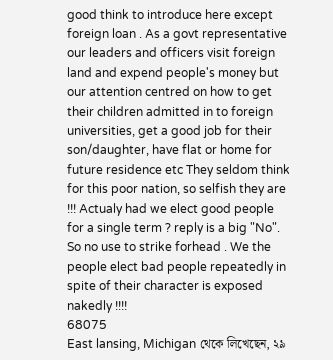good think to introduce here except foreign loan . As a govt representative our leaders and officers visit foreign land and expend people's money but our attention centred on how to get their children admitted in to foreign universities, get a good job for their son/daughter, have flat or home for future residence etc They seldom think for this poor nation, so selfish they are !!! Actualy had we elect good people for a single term ? reply is a big "No". So no use to strike forhead . We the people elect bad people repeatedly in spite of their character is exposed nakedly !!!!
68075
East lansing, Michigan থেকে লিখেছেন, ২৯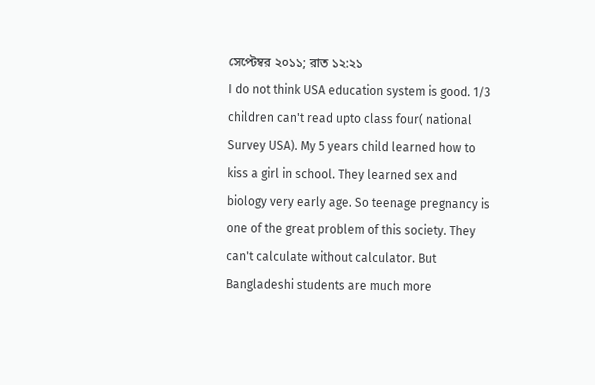সেপ্টেম্বর ২০১১; রাত ১২:২১
I do not think USA education system is good. 1/3 children can't read upto class four( national Survey USA). My 5 years child learned how to kiss a girl in school. They learned sex and biology very early age. So teenage pregnancy is one of the great problem of this society. They can't calculate without calculator. But Bangladeshi students are much more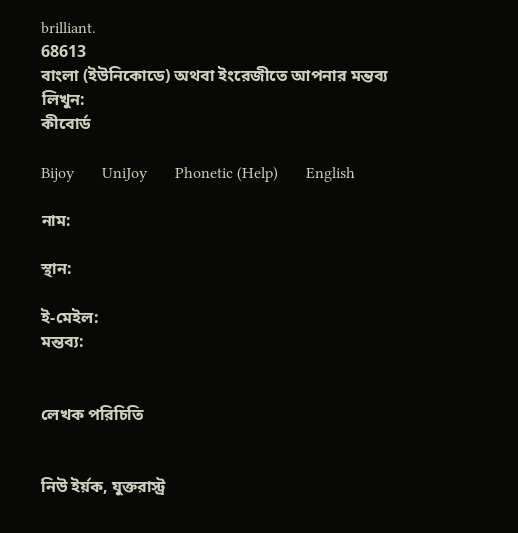brilliant.
68613
বাংলা (ইউনিকোডে) অথবা ইংরেজীতে আপনার মন্তব্য লিখুন:
কীবোর্ড

Bijoy       UniJoy       Phonetic (Help)       English

নাম:

স্থান:

ই-মেইল:
মন্তব্য:


লেখক পরিচিতি


নিউ ইর্য়ক, যুক্তরাস্ট্র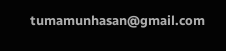tumamunhasan@gmail.com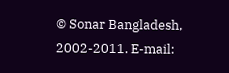© Sonar Bangladesh, 2002-2011. E-mail: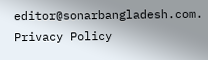editor@sonarbangladesh.com. Privacy Policy